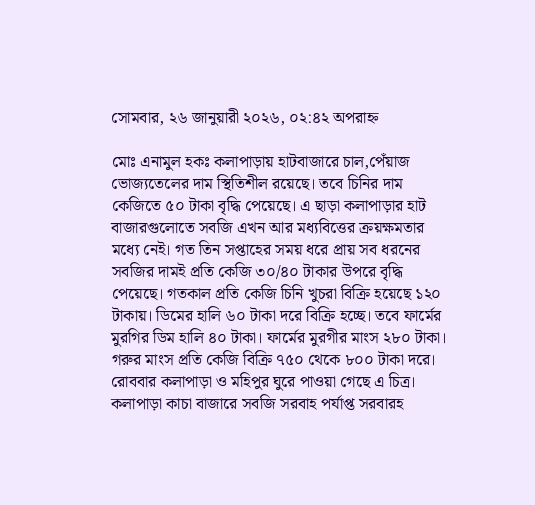সোমবার, ২৬ জানুয়ারী ২০২৬, ০২:৪২ অপরাহ্ন

মোঃ এনামুল হকঃ কলাপাড়ায় হাটবাজারে চাল,পেঁয়াজ ভোজ্যতেলের দাম স্থিতিশীল রয়েছে। তবে চিনির দাম কেজিতে ৫০ টাকা বৃদ্ধি পেয়েছে। এ ছাড়া কলাপাড়ার হাট বাজারগুলোতে সবজি এখন আর মধ্যবিত্তের ক্রয়ক্ষমতার মধ্যে নেই। গত তিন সপ্তাহের সময় ধরে প্রায় সব ধরনের সবজির দামই প্রতি কেজি ৩০/৪০ টাকার উপরে বৃদ্ধি পেয়েছে। গতকাল প্রতি কেজি চিনি খুচরা বিক্রি হয়েছে ১২০ টাকায়। ডিমের হালি ৬০ টাকা দরে বিক্রি হচ্ছে। তবে ফার্মের মুরগির ডিম হালি ৪০ টাকা। ফার্মের মুরগীর মাংস ২৮০ টাকা। গরুর মাংস প্রতি কেজি বিক্রি ৭৫০ থেকে ৮০০ টাকা দরে। রোববার কলাপাড়া ও মহিপুর ঘুরে পাওয়া গেছে এ চিত্র। কলাপাড়া কাচা বাজারে সবজি সরবাহ পর্যাপ্ত সরবারহ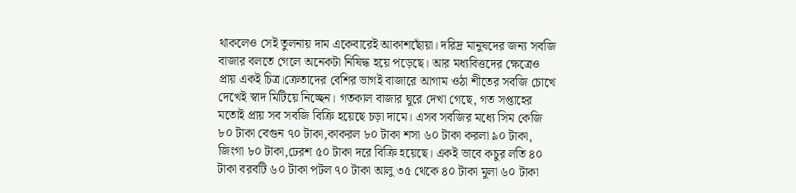থাকলেও সেই তুলনায় দাম একেবারেই আকাশছোঁয়া। দরিদ্র মানুষদের জন্য সবজি বাজার বলতে গেলে অনেকটা নিষিদ্ধ হয়ে পড়েছে। আর মধ্যবিত্তদের ক্ষেত্রেও প্রায় একই চিত্র।ক্রেতাদের বেশির ভাগই বাজারে আগাম ওঠা শীতের সবজি চোখে দেখেই স্বাদ মিটিয়ে নিচ্ছেন। গতকাল বাজার ঘুরে দেখা গেছে, গত সপ্তাহের মতোই প্রায় সব সবজি বিক্রি হয়েছে চড়া দামে। এসব সবজির মধ্যে সিম কেজি ৮০ টাকা বেগুন ৭০ টাকা,কাকরল ৮০ টাকা শসা ৬০ টাকা করলা ৯০ টাকা, জিংগা ৮০ টাকা,ঢেরশ ৫০ টাকা দরে বিক্রি হয়েছে। একই ভাবে কচুর লতি ৪০ টাকা বরবটি ৬০ টাকা পটল ৭০ টাকা আলু ৩৫ থেকে ৪০ টাকা মুলা ৬০ টাকা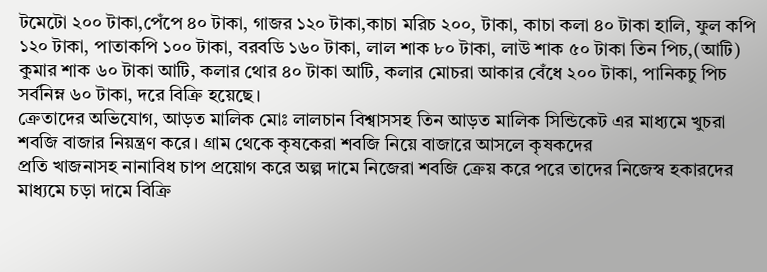টমেটো ২০০ টাকা,পেঁপে ৪০ টাকা, গাজর ১২০ টাকা,কাচা মরিচ ২০০, টাকা, কাচা কলা ৪০ টাকা হালি, ফুল কপি ১২০ টাকা, পাতাকপি ১০০ টাকা, বরবডি ১৬০ টাকা, লাল শাক ৮০ টাকা, লাউ শাক ৫০ টাকা তিন পিচ,(আটি) কুমার শাক ৬০ টাকা আটি, কলার থোর ৪০ টাকা আটি, কলার মোচরা আকার বেঁধে ২০০ টাকা, পানিকচু পিচ সর্বনিম্ন ৬০ টাকা, দরে বিক্রি হয়েছে।
ক্রেতাদের অভিযোগ, আড়ত মালিক মোঃ লালচান বিশ্বাসসহ তিন আড়ত মালিক সিন্ডিকেট এর মাধ্যমে খুচরা শবজি বাজার নিয়ন্ত্রণ করে। গ্রাম থেকে কৃষকেরা শবজি নিয়ে বাজারে আসলে কৃষকদের
প্রতি খাজনাসহ নানাবিধ চাপ প্রয়োগ করে অল্প দামে নিজেরা শবজি ক্রেয় করে পরে তাদের নিজেস্ব হকারদের মাধ্যমে চড়া দামে বিক্রি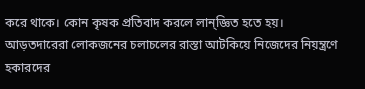করে থাকে। কোন কৃষক প্রতিবাদ করলে লান্জ্ঞিত হতে হয়।
আড়তদারেরা লোকজনের চলাচলের রাস্তা আটকিয়ে নিজেদের নিয়ন্ত্রণে হকারদের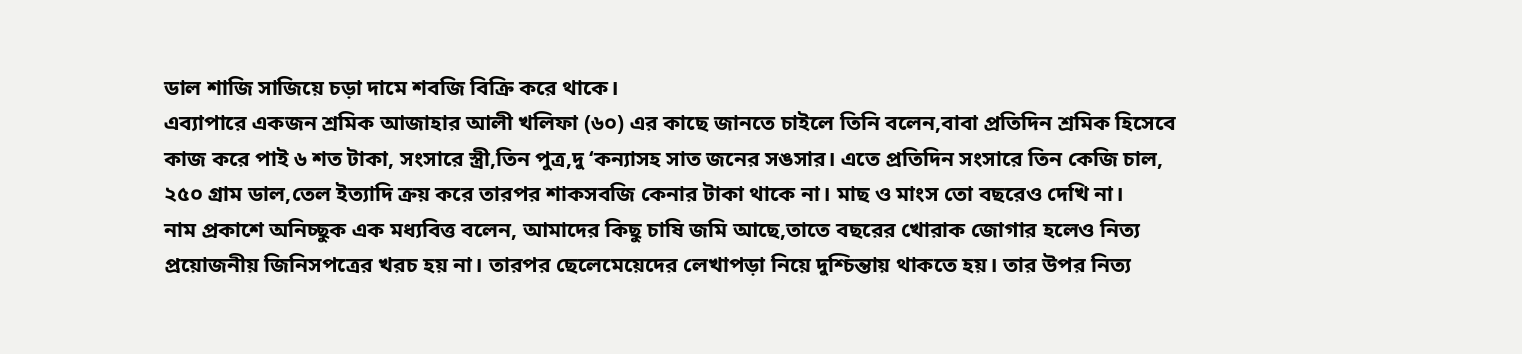ডাল শাজি সাজিয়ে চড়া দামে শবজি বিক্রি করে থাকে।
এব্যাপারে একজন শ্রমিক আজাহার আলী খলিফা (৬০) এর কাছে জানতে চাইলে তিনি বলেন,বাবা প্রতিদিন শ্রমিক হিসেবে কাজ করে পাই ৬ শত টাকা, সংসারে স্ত্রী,তিন পুত্র,দু ‘কন্যাসহ সাত জনের সঙসার। এতে প্রতিদিন সংসারে তিন কেজি চাল, ২৫০ গ্রাম ডাল,তেল ইত্যাদি ক্রয় করে তারপর শাকসবজি কেনার টাকা থাকে না। মাছ ও মাংস তো বছরেও দেখি না।
নাম প্রকাশে অনিচ্ছুক এক মধ্যবিত্ত বলেন, আমাদের কিছু চাষি জমি আছে,তাতে বছরের খোরাক জোগার হলেও নিত্য প্রয়োজনীয় জিনিসপত্রের খরচ হয় না। তারপর ছেলেমেয়েদের লেখাপড়া নিয়ে দুশ্চিন্তায় থাকতে হয়। তার উপর নিত্য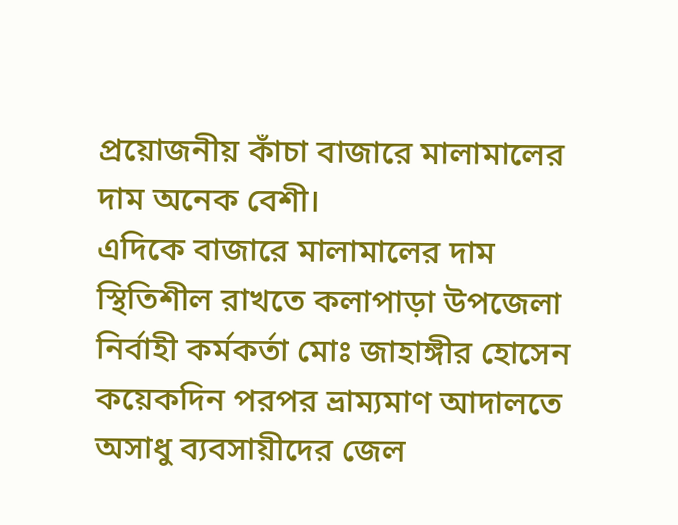প্রয়োজনীয় কাঁচা বাজারে মালামালের দাম অনেক বেশী।
এদিকে বাজারে মালামালের দাম স্থিতিশীল রাখতে কলাপাড়া উপজেলা নির্বাহী কর্মকর্তা মোঃ জাহাঙ্গীর হোসেন কয়েকদিন পরপর ভ্রাম্যমাণ আদালতে অসাধু ব্যবসায়ীদের জেল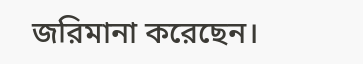জরিমানা করেছেন।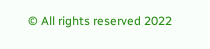© All rights reserved 2022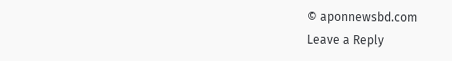© aponnewsbd.com
Leave a Reply